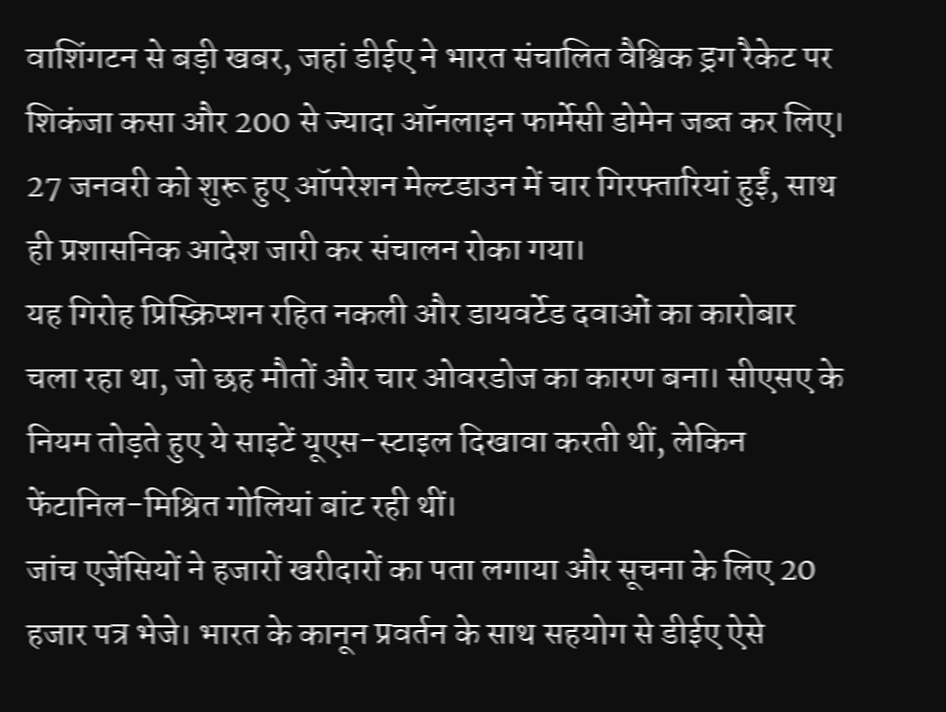वाशिंगटन से बड़ी खबर, जहां डीईए ने भारत संचालित वैश्विक ड्रग रैकेट पर शिकंजा कसा और 200 से ज्यादा ऑनलाइन फार्मेसी डोमेन जब्त कर लिए। 27 जनवरी को शुरू हुए ऑपरेशन मेल्टडाउन में चार गिरफ्तारियां हुईं, साथ ही प्रशासनिक आदेश जारी कर संचालन रोका गया।
यह गिरोह प्रिस्क्रिप्शन रहित नकली और डायवर्टेड दवाओं का कारोबार चला रहा था, जो छह मौतों और चार ओवरडोज का कारण बना। सीएसए के नियम तोड़ते हुए ये साइटें यूएस-स्टाइल दिखावा करती थीं, लेकिन फेंटानिल-मिश्रित गोलियां बांट रही थीं।
जांच एजेंसियों ने हजारों खरीदारों का पता लगाया और सूचना के लिए 20 हजार पत्र भेजे। भारत के कानून प्रवर्तन के साथ सहयोग से डीईए ऐसे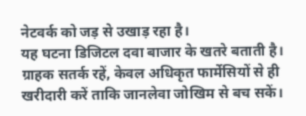नेटवर्क को जड़ से उखाड़ रहा है।
यह घटना डिजिटल दवा बाजार के खतरे बताती है। ग्राहक सतर्क रहें, केवल अधिकृत फार्मेसियों से ही खरीदारी करें ताकि जानलेवा जोखिम से बच सकें।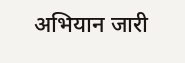अभियान जारी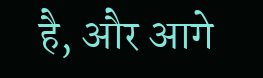है, और आगे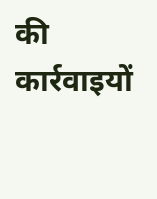की कार्रवाइयों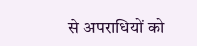से अपराधियों को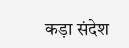कड़ा संदेश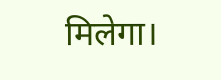मिलेगा।